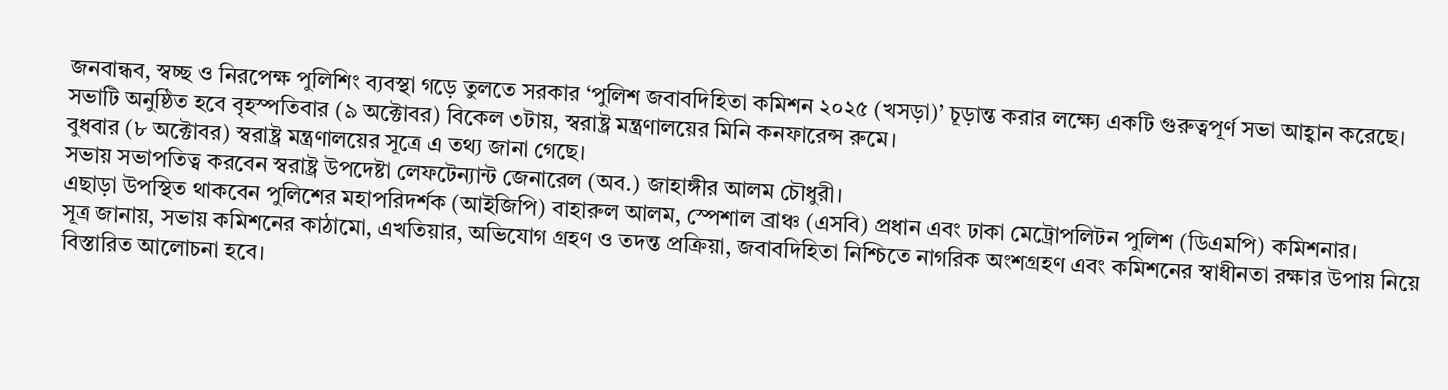জনবান্ধব, স্বচ্ছ ও নিরপেক্ষ পুলিশিং ব্যবস্থা গড়ে তুলতে সরকার ‘পুলিশ জবাবদিহিতা কমিশন ২০২৫ (খসড়া)’ চূড়ান্ত করার লক্ষ্যে একটি গুরুত্বপূর্ণ সভা আহ্বান করেছে।
সভাটি অনুষ্ঠিত হবে বৃহস্পতিবার (৯ অক্টোবর) বিকেল ৩টায়, স্বরাষ্ট্র মন্ত্রণালয়ের মিনি কনফারেন্স রুমে।
বুধবার (৮ অক্টোবর) স্বরাষ্ট্র মন্ত্রণালয়ের সূত্রে এ তথ্য জানা গেছে।
সভায় সভাপতিত্ব করবেন স্বরাষ্ট্র উপদেষ্টা লেফটেন্যান্ট জেনারেল (অব.) জাহাঙ্গীর আলম চৌধুরী।
এছাড়া উপস্থিত থাকবেন পুলিশের মহাপরিদর্শক (আইজিপি) বাহারুল আলম, স্পেশাল ব্রাঞ্চ (এসবি) প্রধান এবং ঢাকা মেট্রোপলিটন পুলিশ (ডিএমপি) কমিশনার।
সূত্র জানায়, সভায় কমিশনের কাঠামো, এখতিয়ার, অভিযোগ গ্রহণ ও তদন্ত প্রক্রিয়া, জবাবদিহিতা নিশ্চিতে নাগরিক অংশগ্রহণ এবং কমিশনের স্বাধীনতা রক্ষার উপায় নিয়ে বিস্তারিত আলোচনা হবে।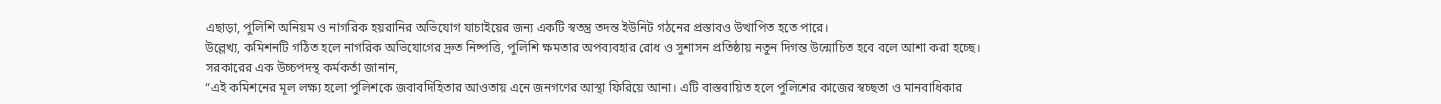এছাড়া, পুলিশি অনিয়ম ও নাগরিক হয়রানির অভিযোগ যাচাইয়ের জন্য একটি স্বতন্ত্র তদন্ত ইউনিট গঠনের প্রস্তাবও উত্থাপিত হতে পারে।
উল্লেখ্য, কমিশনটি গঠিত হলে নাগরিক অভিযোগের দ্রুত নিষ্পত্তি, পুলিশি ক্ষমতার অপব্যবহার রোধ ও সুশাসন প্রতিষ্ঠায় নতুন দিগন্ত উন্মোচিত হবে বলে আশা করা হচ্ছে।
সরকারের এক উচ্চপদস্থ কর্মকর্তা জানান,
“এই কমিশনের মূল লক্ষ্য হলো পুলিশকে জবাবদিহিতার আওতায় এনে জনগণের আস্থা ফিরিয়ে আনা। এটি বাস্তবায়িত হলে পুলিশের কাজের স্বচ্ছতা ও মানবাধিকার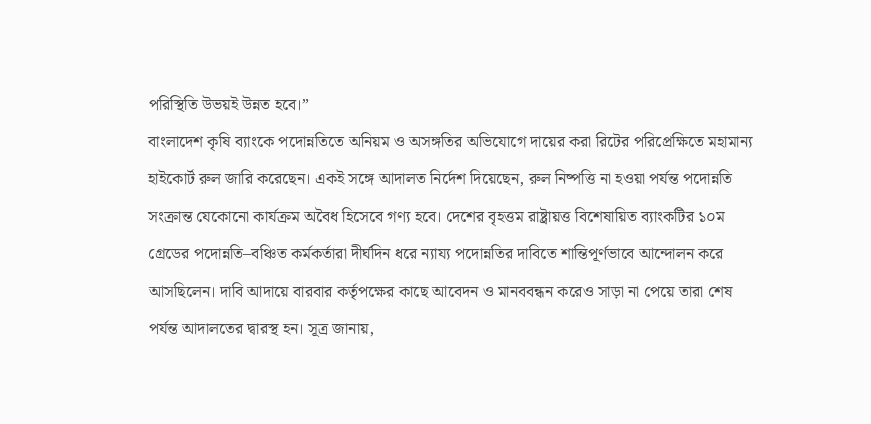পরিস্থিতি উভয়ই উন্নত হবে।”
বাংলাদেশ কৃষি ব্যাংকে পদোন্নতিতে অনিয়ম ও অসঙ্গতির অভিযোগে দায়ের করা রিটের পরিপ্রেক্ষিতে মহামান্য হাইকোর্ট রুল জারি করেছেন। একই সঙ্গে আদালত নির্দেশ দিয়েছেন, রুল নিষ্পত্তি না হওয়া পর্যন্ত পদোন্নতি সংক্রান্ত যেকোনো কার্যক্রম অবৈধ হিসেবে গণ্য হবে। দেশের বৃহত্তম রাষ্ট্রায়ত্ত বিশেষায়িত ব্যাংকটির ১০ম গ্রেডের পদোন্নতি–বঞ্চিত কর্মকর্তারা দীর্ঘদিন ধরে ন্যায্য পদোন্নতির দাবিতে শান্তিপূর্ণভাবে আন্দোলন করে আসছিলেন। দাবি আদায়ে বারবার কর্তৃপক্ষের কাছে আবেদন ও মানববন্ধন করেও সাড়া না পেয়ে তারা শেষ পর্যন্ত আদালতের দ্বারস্থ হন। সূত্র জানায়,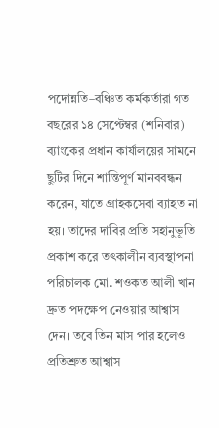পদোন্নতি–বঞ্চিত কর্মকর্তারা গত বছরের ১৪ সেপ্টেম্বর (শনিবার) ব্যাংকের প্রধান কার্যালয়ের সামনে ছুটির দিনে শান্তিপূর্ণ মানববন্ধন করেন, যাতে গ্রাহকসেবা ব্যাহত না হয়। তাদের দাবির প্রতি সহানুভূতি প্রকাশ করে তৎকালীন ব্যবস্থাপনা পরিচালক মো. শওকত আলী খান দ্রুত পদক্ষেপ নেওয়ার আশ্বাস দেন। তবে তিন মাস পার হলেও প্রতিশ্রুত আশ্বাস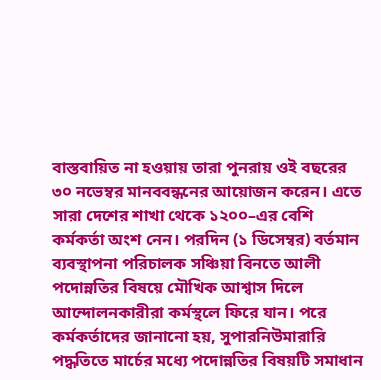বাস্তবায়িত না হওয়ায় তারা পুনরায় ওই বছরের ৩০ নভেম্বর মানববন্ধনের আয়োজন করেন। এতে সারা দেশের শাখা থেকে ১২০০–এর বেশি কর্মকর্তা অংশ নেন। পরদিন (১ ডিসেম্বর) বর্তমান ব্যবস্থাপনা পরিচালক সঞ্চিয়া বিনতে আলী পদোন্নতির বিষয়ে মৌখিক আশ্বাস দিলে আন্দোলনকারীরা কর্মস্থলে ফিরে যান। পরে কর্মকর্তাদের জানানো হয়, সুপারনিউমারারি পদ্ধতিতে মার্চের মধ্যে পদোন্নতির বিষয়টি সমাধান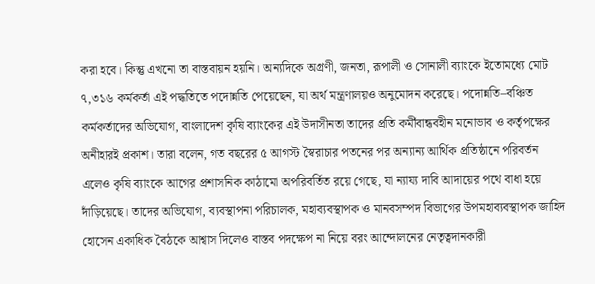করা হবে। কিন্তু এখনো তা বাস্তবায়ন হয়নি। অন্যদিকে অগ্রণী, জনতা, রূপালী ও সোনালী ব্যাংকে ইতোমধ্যে মোট ৭,৩১৬ কর্মকর্তা এই পদ্ধতিতে পদোন্নতি পেয়েছেন, যা অর্থ মন্ত্রণালয়ও অনুমোদন করেছে। পদোন্নতি–বঞ্চিত কর্মকর্তাদের অভিযোগ, বাংলাদেশ কৃষি ব্যাংকের এই উদাসীনতা তাদের প্রতি কর্মীবান্ধবহীন মনোভাব ও কর্তৃপক্ষের অনীহারই প্রকাশ। তারা বলেন, গত বছরের ৫ আগস্ট স্বৈরাচার পতনের পর অন্যান্য আর্থিক প্রতিষ্ঠানে পরিবর্তন এলেও কৃষি ব্যাংকে আগের প্রশাসনিক কাঠামো অপরিবর্তিত রয়ে গেছে, যা ন্যায্য দাবি আদায়ের পথে বাধা হয়ে দাঁড়িয়েছে। তাদের অভিযোগ, ব্যবস্থাপনা পরিচালক, মহাব্যবস্থাপক ও মানবসম্পদ বিভাগের উপমহাব্যবস্থাপক জাহিদ হোসেন একাধিক বৈঠকে আশ্বাস দিলেও বাস্তব পদক্ষেপ না নিয়ে বরং আন্দোলনের নেতৃত্বদানকারী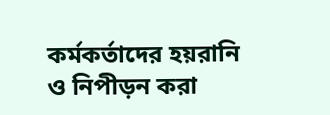কর্মকর্তাদের হয়রানি ও নিপীড়ন করা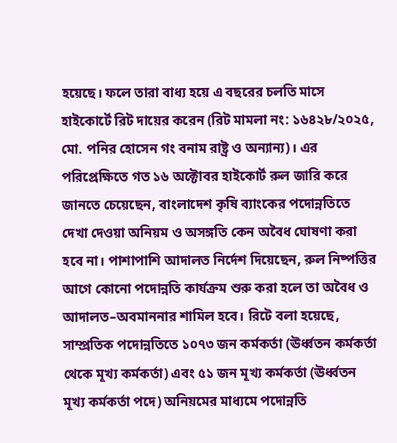হয়েছে। ফলে তারা বাধ্য হয়ে এ বছরের চলতি মাসে হাইকোর্টে রিট দায়ের করেন (রিট মামলা নং: ১৬৪২৮/২০২৫, মো. পনির হোসেন গং বনাম রাষ্ট্র ও অন্যান্য)। এর পরিপ্রেক্ষিতে গত ১৬ অক্টোবর হাইকোর্ট রুল জারি করে জানতে চেয়েছেন, বাংলাদেশ কৃষি ব্যাংকের পদোন্নতিতে দেখা দেওয়া অনিয়ম ও অসঙ্গতি কেন অবৈধ ঘোষণা করা হবে না। পাশাপাশি আদালত নির্দেশ দিয়েছেন, রুল নিষ্পত্তির আগে কোনো পদোন্নতি কার্যক্রম শুরু করা হলে তা অবৈধ ও আদালত–অবমাননার শামিল হবে। রিটে বলা হয়েছে, সাম্প্রতিক পদোন্নতিতে ১০৭৩ জন কর্মকর্তা (ঊর্ধ্বতন কর্মকর্তা থেকে মূখ্য কর্মকর্তা) এবং ৫১ জন মূখ্য কর্মকর্তা (ঊর্ধ্বতন মূখ্য কর্মকর্তা পদে) অনিয়মের মাধ্যমে পদোন্নতি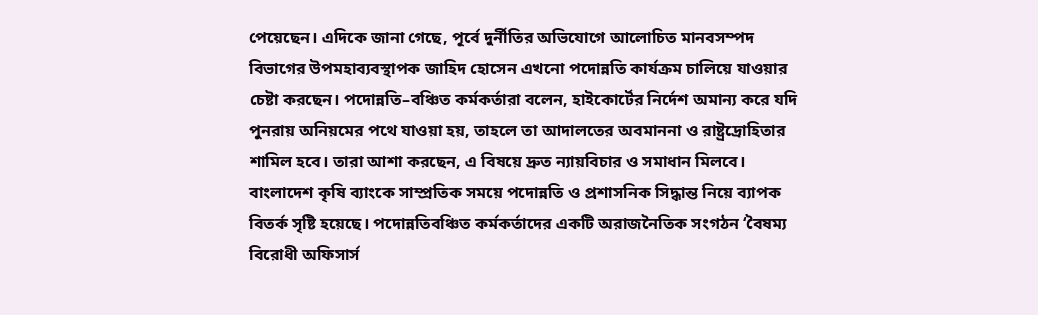পেয়েছেন। এদিকে জানা গেছে, পূর্বে দুর্নীতির অভিযোগে আলোচিত মানবসম্পদ বিভাগের উপমহাব্যবস্থাপক জাহিদ হোসেন এখনো পদোন্নতি কার্যক্রম চালিয়ে যাওয়ার চেষ্টা করছেন। পদোন্নতি–বঞ্চিত কর্মকর্তারা বলেন, হাইকোর্টের নির্দেশ অমান্য করে যদি পুনরায় অনিয়মের পথে যাওয়া হয়, তাহলে তা আদালতের অবমাননা ও রাষ্ট্রদ্রোহিতার শামিল হবে। তারা আশা করছেন, এ বিষয়ে দ্রুত ন্যায়বিচার ও সমাধান মিলবে।
বাংলাদেশ কৃষি ব্যাংকে সাম্প্রতিক সময়ে পদোন্নতি ও প্রশাসনিক সিদ্ধান্ত নিয়ে ব্যাপক বিতর্ক সৃষ্টি হয়েছে। পদোন্নতিবঞ্চিত কর্মকর্তাদের একটি অরাজনৈতিক সংগঠন ‘বৈষম্য বিরোধী অফিসার্স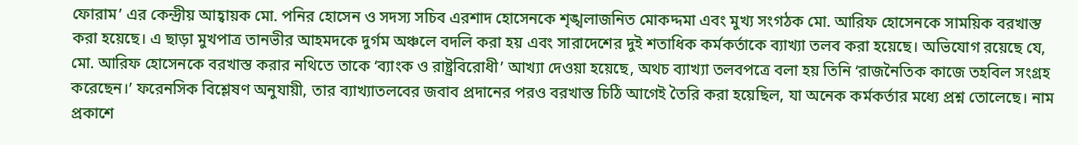ফোরাম’ এর কেন্দ্রীয় আহ্বায়ক মো. পনির হোসেন ও সদস্য সচিব এরশাদ হোসেনকে শৃঙ্খলাজনিত মোকদ্দমা এবং মুখ্য সংগঠক মো. আরিফ হোসেনকে সাময়িক বরখাস্ত করা হয়েছে। এ ছাড়া মুখপাত্র তানভীর আহমদকে দুর্গম অঞ্চলে বদলি করা হয় এবং সারাদেশের দুই শতাধিক কর্মকর্তাকে ব্যাখ্যা তলব করা হয়েছে। অভিযোগ রয়েছে যে, মো. আরিফ হোসেনকে বরখাস্ত করার নথিতে তাকে ‘ব্যাংক ও রাষ্ট্রবিরোধী’ আখ্যা দেওয়া হয়েছে, অথচ ব্যাখ্যা তলবপত্রে বলা হয় তিনি ‘রাজনৈতিক কাজে তহবিল সংগ্রহ করেছেন।’ ফরেনসিক বিশ্লেষণ অনুযায়ী, তার ব্যাখ্যাতলবের জবাব প্রদানের পরও বরখাস্ত চিঠি আগেই তৈরি করা হয়েছিল, যা অনেক কর্মকর্তার মধ্যে প্রশ্ন তোলেছে। নাম প্রকাশে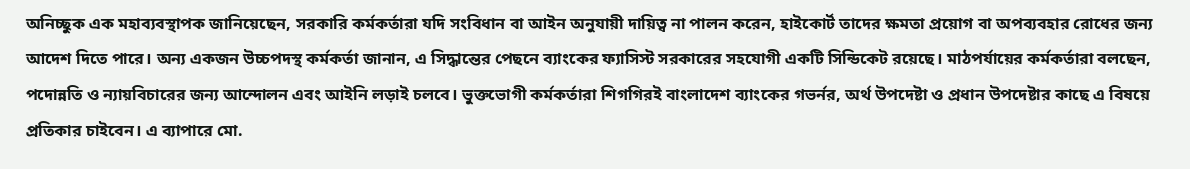অনিচ্ছুক এক মহাব্যবস্থাপক জানিয়েছেন, সরকারি কর্মকর্তারা যদি সংবিধান বা আইন অনুযায়ী দায়িত্ব না পালন করেন, হাইকোর্ট তাদের ক্ষমতা প্রয়োগ বা অপব্যবহার রোধের জন্য আদেশ দিতে পারে। অন্য একজন উচ্চপদস্থ কর্মকর্তা জানান, এ সিদ্ধান্তের পেছনে ব্যাংকের ফ্যাসিস্ট সরকারের সহযোগী একটি সিন্ডিকেট রয়েছে। মাঠপর্যায়ের কর্মকর্তারা বলছেন, পদোন্নতি ও ন্যায়বিচারের জন্য আন্দোলন এবং আইনি লড়াই চলবে। ভুক্তভোগী কর্মকর্তারা শিগগিরই বাংলাদেশ ব্যাংকের গভর্নর, অর্থ উপদেষ্টা ও প্রধান উপদেষ্টার কাছে এ বিষয়ে প্রতিকার চাইবেন। এ ব্যাপারে মো.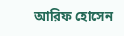আরিফ হোসেন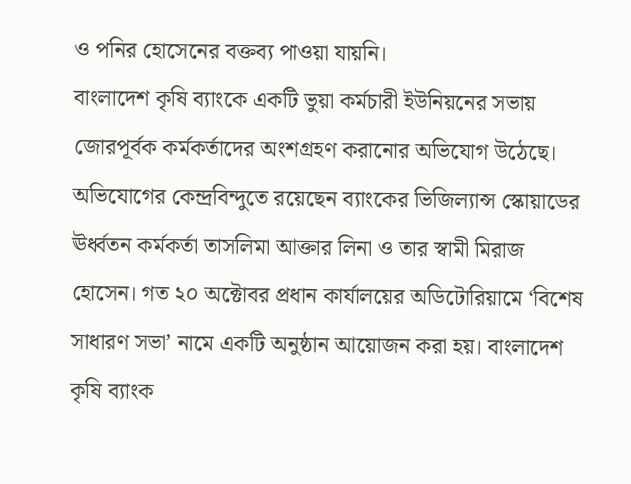ও পনির হোসেনের বক্তব্য পাওয়া যায়নি।
বাংলাদেশ কৃষি ব্যাংকে একটি ভুয়া কর্মচারী ইউনিয়নের সভায় জোরপূর্বক কর্মকর্তাদের অংশগ্রহণ করানোর অভিযোগ উঠেছে। অভিযোগের কেন্দ্রবিন্দুতে রয়েছেন ব্যাংকের ভিজিল্যান্স স্কোয়াডের ঊর্ধ্বতন কর্মকর্তা তাসলিমা আক্তার লিনা ও তার স্বামী মিরাজ হোসেন। গত ২০ অক্টোবর প্রধান কার্যালয়ের অডিটোরিয়ামে ‘বিশেষ সাধারণ সভা’ নামে একটি অনুষ্ঠান আয়োজন করা হয়। বাংলাদেশ কৃষি ব্যাংক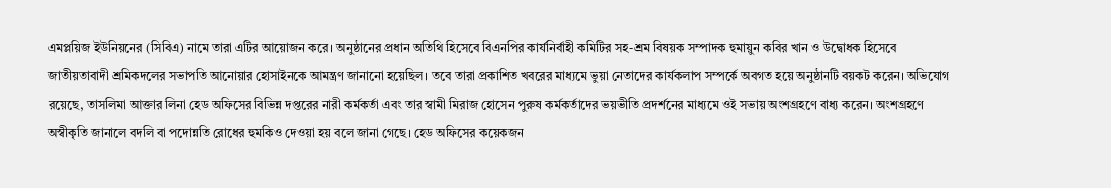এমপ্লয়িজ ইউনিয়নের (সিবিএ) নামে তারা এটির আয়োজন করে। অনুষ্ঠানের প্রধান অতিথি হিসেবে বিএনপির কার্যনির্বাহী কমিটির সহ-শ্রম বিষয়ক সম্পাদক হুমায়ুন কবির খান ও উদ্বোধক হিসেবে জাতীয়তাবাদী শ্রমিকদলের সভাপতি আনোয়ার হোসাইনকে আমন্ত্রণ জানানো হয়েছিল। তবে তারা প্রকাশিত খবরের মাধ্যমে ভুয়া নেতাদের কার্যকলাপ সম্পর্কে অবগত হয়ে অনুষ্ঠানটি বয়কট করেন। অভিযোগ রয়েছে, তাসলিমা আক্তার লিনা হেড অফিসের বিভিন্ন দপ্তরের নারী কর্মকর্তা এবং তার স্বামী মিরাজ হোসেন পুরুষ কর্মকর্তাদের ভয়ভীতি প্রদর্শনের মাধ্যমে ওই সভায় অংশগ্রহণে বাধ্য করেন। অংশগ্রহণে অস্বীকৃতি জানালে বদলি বা পদোন্নতি রোধের হুমকিও দেওয়া হয় বলে জানা গেছে। হেড অফিসের কয়েকজন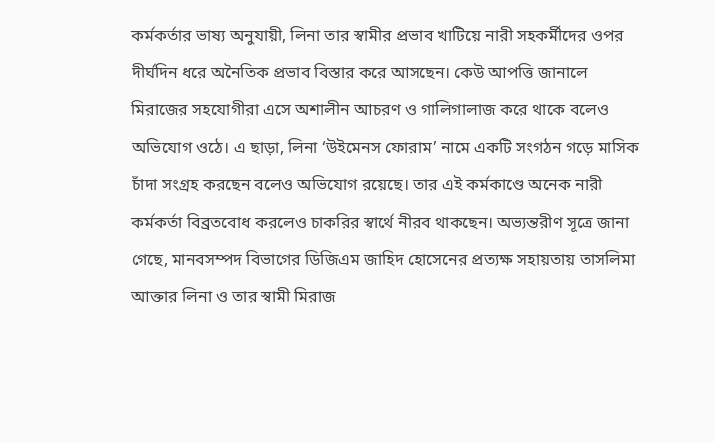কর্মকর্তার ভাষ্য অনুযায়ী, লিনা তার স্বামীর প্রভাব খাটিয়ে নারী সহকর্মীদের ওপর দীর্ঘদিন ধরে অনৈতিক প্রভাব বিস্তার করে আসছেন। কেউ আপত্তি জানালে মিরাজের সহযোগীরা এসে অশালীন আচরণ ও গালিগালাজ করে থাকে বলেও অভিযোগ ওঠে। এ ছাড়া, লিনা ‘উইমেনস ফোরাম’ নামে একটি সংগঠন গড়ে মাসিক চাঁদা সংগ্রহ করছেন বলেও অভিযোগ রয়েছে। তার এই কর্মকাণ্ডে অনেক নারী কর্মকর্তা বিব্রতবোধ করলেও চাকরির স্বার্থে নীরব থাকছেন। অভ্যন্তরীণ সূত্রে জানা গেছে, মানবসম্পদ বিভাগের ডিজিএম জাহিদ হোসেনের প্রত্যক্ষ সহায়তায় তাসলিমা আক্তার লিনা ও তার স্বামী মিরাজ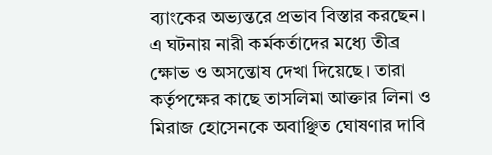ব্যাংকের অভ্যন্তরে প্রভাব বিস্তার করছেন। এ ঘটনায় নারী কর্মকর্তাদের মধ্যে তীব্র ক্ষোভ ও অসন্তোষ দেখা দিয়েছে। তারা কর্তৃপক্ষের কাছে তাসলিমা আক্তার লিনা ও মিরাজ হোসেনকে অবাঞ্ছিত ঘোষণার দাবি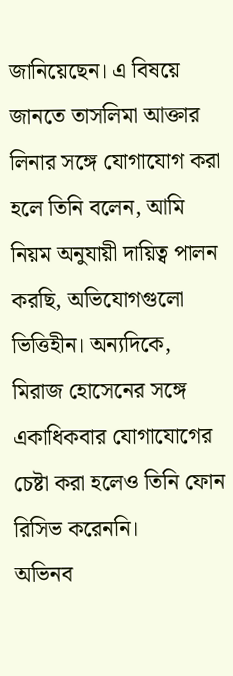জানিয়েছেন। এ বিষয়ে জানতে তাসলিমা আক্তার লিনার সঙ্গে যোগাযোগ করা হলে তিনি বলেন, আমি নিয়ম অনুযায়ী দায়িত্ব পালন করছি, অভিযোগগুলো ভিত্তিহীন। অন্যদিকে, মিরাজ হোসেনের সঙ্গে একাধিকবার যোগাযোগের চেষ্টা করা হলেও তিনি ফোন রিসিভ করেননি।
অভিনব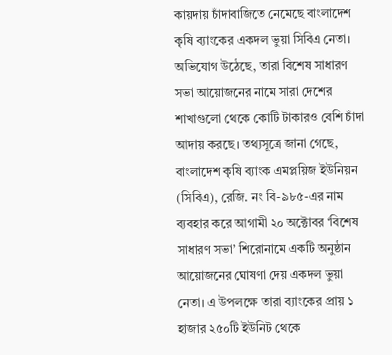কায়দায় চাঁদাবাজিতে নেমেছে বাংলাদেশ কৃষি ব্যাংকের একদল ভুয়া সিবিএ নেতা। অভিযোগ উঠেছে, তারা বিশেষ সাধারণ সভা আয়োজনের নামে সারা দেশের শাখাগুলো থেকে কোটি টাকারও বেশি চাঁদা আদায় করছে। তথ্যসূত্রে জানা গেছে, বাংলাদেশ কৃষি ব্যাংক এমপ্লয়িজ ইউনিয়ন (সিবিএ), রেজি. নং বি-৯৮৫-এর নাম ব্যবহার করে আগামী ২০ অক্টোবর ‘বিশেষ সাধারণ সভা’ শিরোনামে একটি অনুষ্ঠান আয়োজনের ঘোষণা দেয় একদল ভুয়া নেতা। এ উপলক্ষে তারা ব্যাংকের প্রায় ১ হাজার ২৫০টি ইউনিট থেকে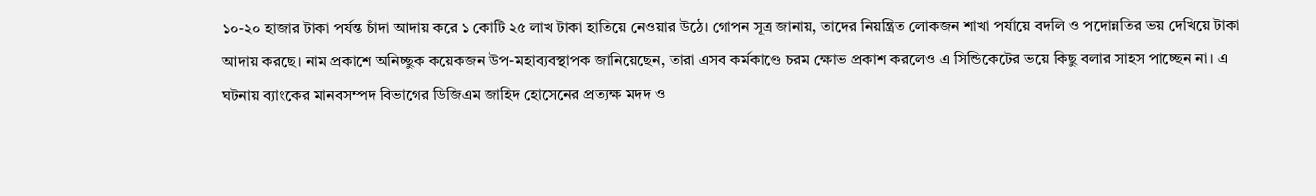১০-২০ হাজার টাকা পর্যন্ত চাঁদা আদায় করে ১ কোটি ২৫ লাখ টাকা হাতিয়ে নেওয়ার উঠে। গোপন সূত্র জানায়, তাদের নিয়ন্ত্রিত লোকজন শাখা পর্যায়ে বদলি ও পদোন্নতির ভয় দেখিয়ে টাকা আদায় করছে। নাম প্রকাশে অনিচ্ছুক কয়েকজন উপ-মহাব্যবস্থাপক জানিয়েছেন, তারা এসব কর্মকাণ্ডে চরম ক্ষোভ প্রকাশ করলেও এ সিন্ডিকেটের ভয়ে কিছু বলার সাহস পাচ্ছেন না। এ ঘটনায় ব্যাংকের মানবসম্পদ বিভাগের ডিজিএম জাহিদ হোসেনের প্রত্যক্ষ মদদ ও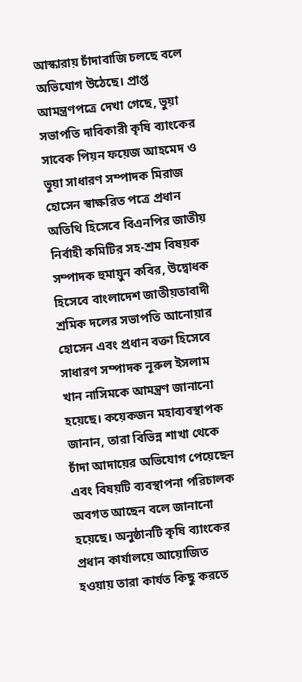আস্কারায় চাঁদাবাজি চলছে বলে অভিযোগ উঠেছে। প্রাপ্ত আমন্ত্রণপত্রে দেখা গেছে, ভুয়া সভাপতি দাবিকারী কৃষি ব্যাংকের সাবেক পিয়ন ফয়েজ আহমেদ ও ভুয়া সাধারণ সম্পাদক মিরাজ হোসেন স্বাক্ষরিত পত্রে প্রধান অতিথি হিসেবে বিএনপির জাতীয় নির্বাহী কমিটির সহ-শ্রম বিষয়ক সম্পাদক হুমায়ুন কবির, উদ্বোধক হিসেবে বাংলাদেশ জাতীয়তাবাদী শ্রমিক দলের সভাপতি আনোয়ার হোসেন এবং প্রধান বক্তা হিসেবে সাধারণ সম্পাদক নূরুল ইসলাম খান নাসিমকে আমন্ত্রণ জানানো হয়েছে। কয়েকজন মহাব্যবস্থাপক জানান, তারা বিভিন্ন শাখা থেকে চাঁদা আদায়ের অভিযোগ পেয়েছেন এবং বিষয়টি ব্যবস্থাপনা পরিচালক অবগত আছেন বলে জানানো হয়েছে। অনুষ্ঠানটি কৃষি ব্যাংকের প্রধান কার্যালয়ে আয়োজিত হওয়ায় তারা কার্যত কিছু করতে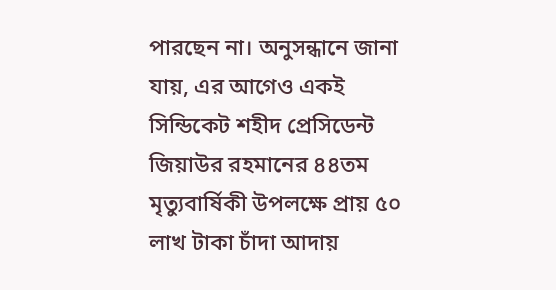পারছেন না। অনুসন্ধানে জানা যায়, এর আগেও একই সিন্ডিকেট শহীদ প্রেসিডেন্ট জিয়াউর রহমানের ৪৪তম মৃত্যুবার্ষিকী উপলক্ষে প্রায় ৫০ লাখ টাকা চাঁদা আদায়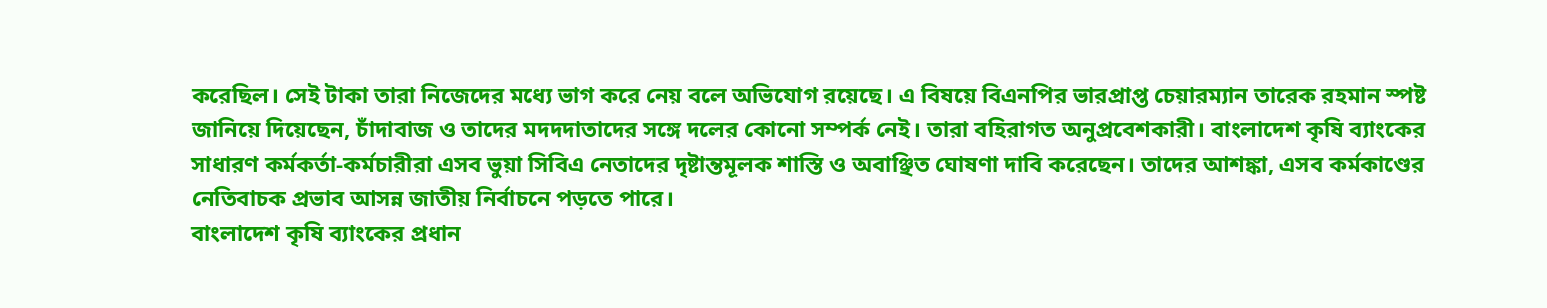করেছিল। সেই টাকা তারা নিজেদের মধ্যে ভাগ করে নেয় বলে অভিযোগ রয়েছে। এ বিষয়ে বিএনপির ভারপ্রাপ্ত চেয়ারম্যান তারেক রহমান স্পষ্ট জানিয়ে দিয়েছেন, চাঁদাবাজ ও তাদের মদদদাতাদের সঙ্গে দলের কোনো সম্পর্ক নেই। তারা বহিরাগত অনুপ্রবেশকারী। বাংলাদেশ কৃষি ব্যাংকের সাধারণ কর্মকর্তা-কর্মচারীরা এসব ভুয়া সিবিএ নেতাদের দৃষ্টান্তমূলক শাস্তি ও অবাঞ্ছিত ঘোষণা দাবি করেছেন। তাদের আশঙ্কা, এসব কর্মকাণ্ডের নেতিবাচক প্রভাব আসন্ন জাতীয় নির্বাচনে পড়তে পারে।
বাংলাদেশ কৃষি ব্যাংকের প্রধান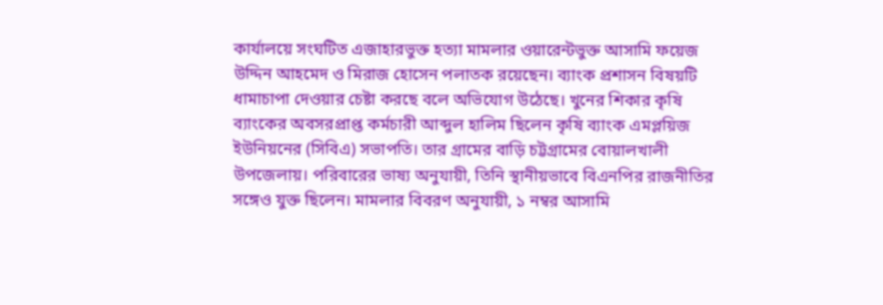কার্যালয়ে সংঘটিত এজাহারভুক্ত হত্যা মামলার ওয়ারেন্টভুক্ত আসামি ফয়েজ উদ্দিন আহমেদ ও মিরাজ হোসেন পলাতক রয়েছেন। ব্যাংক প্রশাসন বিষয়টি ধামাচাপা দেওয়ার চেষ্টা করছে বলে অভিযোগ উঠেছে। খুনের শিকার কৃষি ব্যাংকের অবসরপ্রাপ্ত কর্মচারী আব্দুল হালিম ছিলেন কৃষি ব্যাংক এমপ্লয়িজ ইউনিয়নের (সিবিএ) সভাপতি। তার গ্রামের বাড়ি চট্টগ্রামের বোয়ালখালী উপজেলায়। পরিবারের ভাষ্য অনুযায়ী, তিনি স্থানীয়ভাবে বিএনপির রাজনীতির সঙ্গেও যুক্ত ছিলেন। মামলার বিবরণ অনুযায়ী, ১ নম্বর আসামি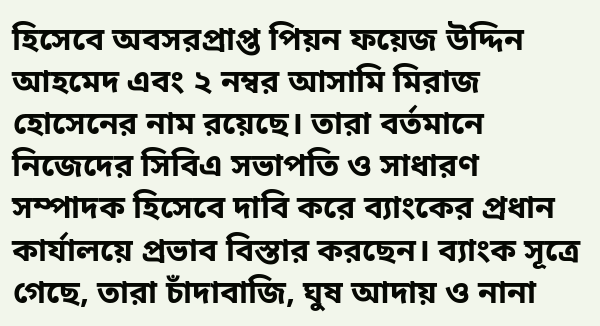হিসেবে অবসরপ্রাপ্ত পিয়ন ফয়েজ উদ্দিন আহমেদ এবং ২ নম্বর আসামি মিরাজ হোসেনের নাম রয়েছে। তারা বর্তমানে নিজেদের সিবিএ সভাপতি ও সাধারণ সম্পাদক হিসেবে দাবি করে ব্যাংকের প্রধান কার্যালয়ে প্রভাব বিস্তার করছেন। ব্যাংক সূত্রে গেছে, তারা চাঁদাবাজি, ঘুষ আদায় ও নানা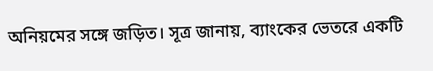অনিয়মের সঙ্গে জড়িত। সূত্র জানায়, ব্যাংকের ভেতরে একটি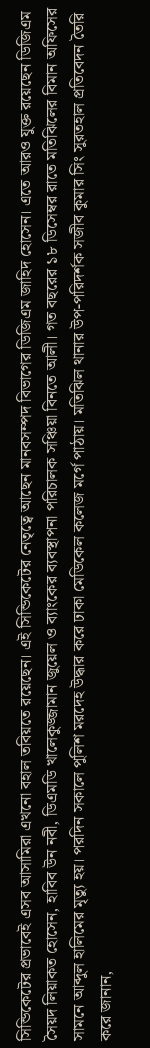সিন্ডিকেটের প্রভাবেই এসব আসামিরা এখনো বহাল তবিয়তে রয়েছেন। এই সিন্ডিকেটের নেতৃত্বে আছেন মানবসম্পদ বিভাগের ডিজিএম জাহিদ হোসেন। এতে আরও যুক্ত রয়েছেন ডিজিএম সৈয়দ লিয়াকত হোসেন, হাবিব উন নবী, ডিএমডি খালেকুজ্জামান জুয়েল ও ব্যাংকের ব্যবস্থাপনা পরিচালক সঞ্চিয়া বিনতে আলী। গত বছরের ১৮ ডিসেম্বর রাতে মতিঝিলের বিমান অফিসের সামনে আব্দুল হালিমের মৃত্যু হয়। পরদিন সকালে পুলিশ মরদেহ উদ্ধার করে ঢাকা মেডিকেল কলেজ মর্গে পাঠায়। মতিঝিল থানার উপ-পরিদর্শক সজীব কুমার সিং সুরতহাল প্রতিবেদন তৈরি করে জানান,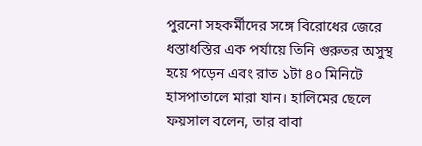পুরনো সহকর্মীদের সঙ্গে বিরোধের জেরে ধস্তাধস্তির এক পর্যায়ে তিনি গুরুতর অসুস্থ হয়ে পড়েন এবং রাত ১টা ৪০ মিনিটে হাসপাতালে মারা যান। হালিমের ছেলে ফয়সাল বলেন, তার বাবা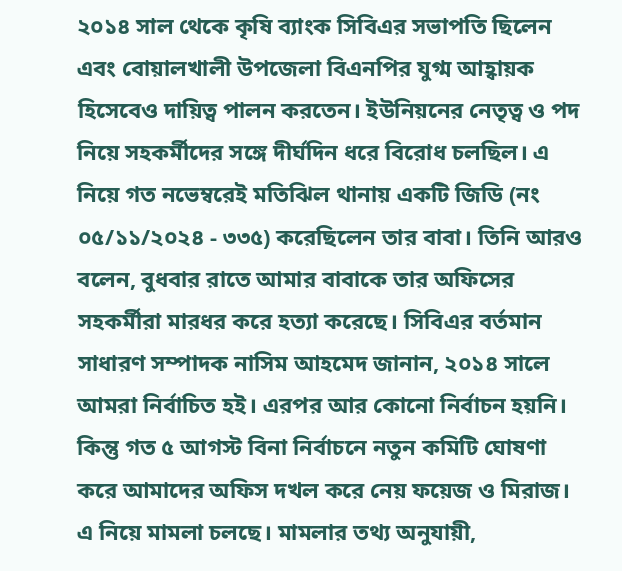২০১৪ সাল থেকে কৃষি ব্যাংক সিবিএর সভাপতি ছিলেন এবং বোয়ালখালী উপজেলা বিএনপির যুগ্ম আহ্বায়ক হিসেবেও দায়িত্ব পালন করতেন। ইউনিয়নের নেতৃত্ব ও পদ নিয়ে সহকর্মীদের সঙ্গে দীর্ঘদিন ধরে বিরোধ চলছিল। এ নিয়ে গত নভেম্বরেই মতিঝিল থানায় একটি জিডি (নং ০৫/১১/২০২৪ - ৩৩৫) করেছিলেন তার বাবা। তিনি আরও বলেন, বুধবার রাতে আমার বাবাকে তার অফিসের সহকর্মীরা মারধর করে হত্যা করেছে। সিবিএর বর্তমান সাধারণ সম্পাদক নাসিম আহমেদ জানান, ২০১৪ সালে আমরা নির্বাচিত হই। এরপর আর কোনো নির্বাচন হয়নি। কিন্তু গত ৫ আগস্ট বিনা নির্বাচনে নতুন কমিটি ঘোষণা করে আমাদের অফিস দখল করে নেয় ফয়েজ ও মিরাজ। এ নিয়ে মামলা চলছে। মামলার তথ্য অনুযায়ী,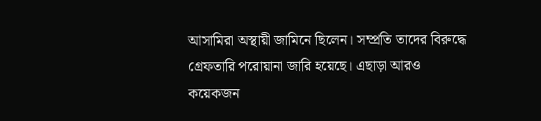আসামিরা অস্থায়ী জামিনে ছিলেন। সম্প্রতি তাদের বিরুদ্ধে গ্রেফতারি পরোয়ানা জারি হয়েছে। এছাড়া আরও কয়েকজন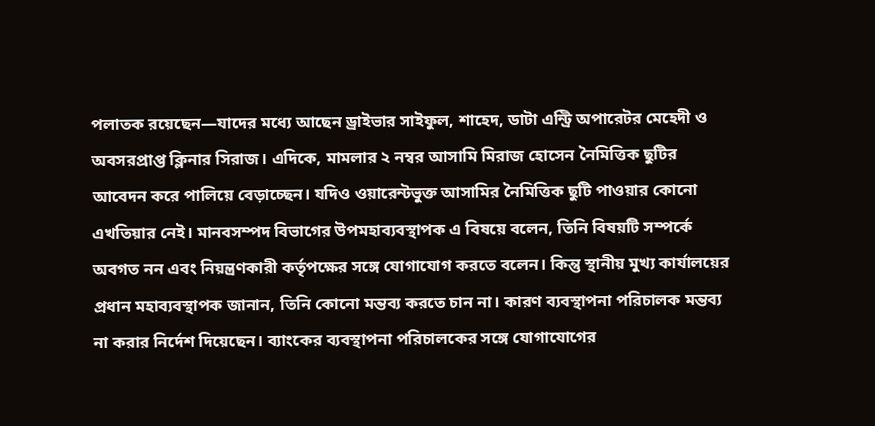পলাতক রয়েছেন—যাদের মধ্যে আছেন ড্রাইভার সাইফুল, শাহেদ, ডাটা এন্ট্রি অপারেটর মেহেদী ও অবসরপ্রাপ্ত ক্লিনার সিরাজ। এদিকে, মামলার ২ নম্বর আসামি মিরাজ হোসেন নৈমিত্তিক ছুটির আবেদন করে পালিয়ে বেড়াচ্ছেন। যদিও ওয়ারেন্টভুক্ত আসামির নৈমিত্তিক ছুটি পাওয়ার কোনো এখতিয়ার নেই। মানবসম্পদ বিভাগের উপমহাব্যবস্থাপক এ বিষয়ে বলেন, তিনি বিষয়টি সম্পর্কে অবগত নন এবং নিয়ন্ত্রণকারী কর্তৃপক্ষের সঙ্গে যোগাযোগ করতে বলেন। কিন্তু স্থানীয় মুখ্য কার্যালয়ের প্রধান মহাব্যবস্থাপক জানান, তিনি কোনো মন্তব্য করতে চান না। কারণ ব্যবস্থাপনা পরিচালক মন্তব্য না করার নির্দেশ দিয়েছেন। ব্যাংকের ব্যবস্থাপনা পরিচালকের সঙ্গে যোগাযোগের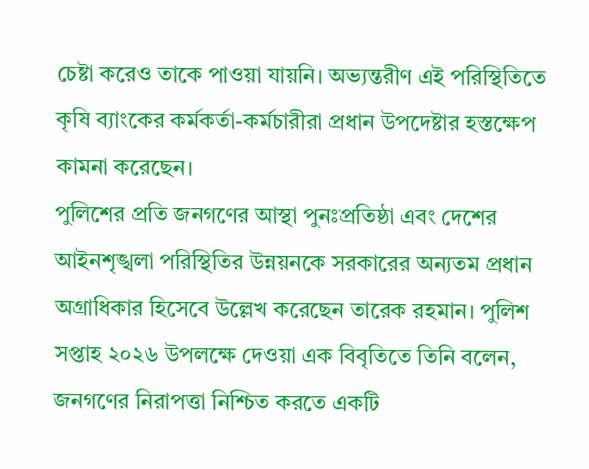চেষ্টা করেও তাকে পাওয়া যায়নি। অভ্যন্তরীণ এই পরিস্থিতিতে কৃষি ব্যাংকের কর্মকর্তা-কর্মচারীরা প্রধান উপদেষ্টার হস্তক্ষেপ কামনা করেছেন।
পুলিশের প্রতি জনগণের আস্থা পুনঃপ্রতিষ্ঠা এবং দেশের আইনশৃঙ্খলা পরিস্থিতির উন্নয়নকে সরকারের অন্যতম প্রধান অগ্রাধিকার হিসেবে উল্লেখ করেছেন তারেক রহমান। পুলিশ সপ্তাহ ২০২৬ উপলক্ষে দেওয়া এক বিবৃতিতে তিনি বলেন, জনগণের নিরাপত্তা নিশ্চিত করতে একটি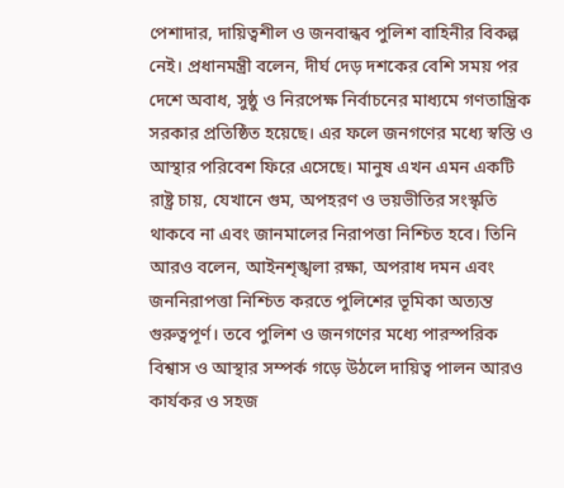পেশাদার, দায়িত্বশীল ও জনবান্ধব পুলিশ বাহিনীর বিকল্প নেই। প্রধানমন্ত্রী বলেন, দীর্ঘ দেড় দশকের বেশি সময় পর দেশে অবাধ, সুষ্ঠু ও নিরপেক্ষ নির্বাচনের মাধ্যমে গণতান্ত্রিক সরকার প্রতিষ্ঠিত হয়েছে। এর ফলে জনগণের মধ্যে স্বস্তি ও আস্থার পরিবেশ ফিরে এসেছে। মানুষ এখন এমন একটি রাষ্ট্র চায়, যেখানে গুম, অপহরণ ও ভয়ভীতির সংস্কৃতি থাকবে না এবং জানমালের নিরাপত্তা নিশ্চিত হবে। তিনি আরও বলেন, আইনশৃঙ্খলা রক্ষা, অপরাধ দমন এবং জননিরাপত্তা নিশ্চিত করতে পুলিশের ভূমিকা অত্যন্ত গুরুত্বপূর্ণ। তবে পুলিশ ও জনগণের মধ্যে পারস্পরিক বিশ্বাস ও আস্থার সম্পর্ক গড়ে উঠলে দায়িত্ব পালন আরও কার্যকর ও সহজ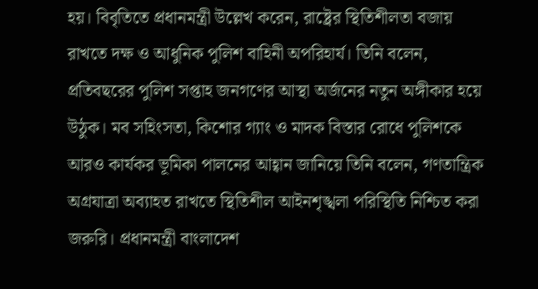হয়। বিবৃতিতে প্রধানমন্ত্রী উল্লেখ করেন, রাষ্ট্রের স্থিতিশীলতা বজায় রাখতে দক্ষ ও আধুনিক পুলিশ বাহিনী অপরিহার্য। তিনি বলেন, প্রতিবছরের পুলিশ সপ্তাহ জনগণের আস্থা অর্জনের নতুন অঙ্গীকার হয়ে উঠুক। মব সহিংসতা, কিশোর গ্যাং ও মাদক বিস্তার রোধে পুলিশকে আরও কার্যকর ভূমিকা পালনের আহ্বান জানিয়ে তিনি বলেন, গণতান্ত্রিক অগ্রযাত্রা অব্যাহত রাখতে স্থিতিশীল আইনশৃঙ্খলা পরিস্থিতি নিশ্চিত করা জরুরি। প্রধানমন্ত্রী বাংলাদেশ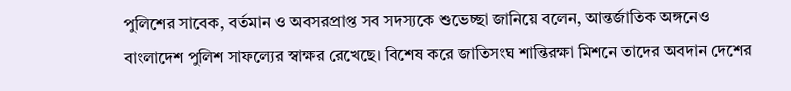পুলিশের সাবেক, বর্তমান ও অবসরপ্রাপ্ত সব সদস্যকে শুভেচ্ছা জানিয়ে বলেন, আন্তর্জাতিক অঙ্গনেও বাংলাদেশ পুলিশ সাফল্যের স্বাক্ষর রেখেছে। বিশেষ করে জাতিসংঘ শান্তিরক্ষা মিশনে তাদের অবদান দেশের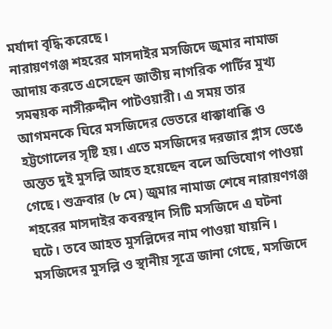মর্যাদা বৃদ্ধি করেছে।
নারায়ণগঞ্জ শহরের মাসদাইর মসজিদে জুমার নামাজ আদায় করতে এসেছেন জাতীয় নাগরিক পার্টির মুখ্য সমন্বয়ক নাসীরুদ্দীন পাটওয়ারী। এ সময় তার আগমনকে ঘিরে মসজিদের ভেতরে ধাক্কাধাক্কি ও হট্টগোলের সৃষ্টি হয়। এতে মসজিদের দরজার গ্লাস ভেঙে অন্তত দুই মুসল্লি আহত হয়েছেন বলে অভিযোগ পাওয়া গেছে। শুক্রবার (৮ মে) জুমার নামাজ শেষে নারায়ণগঞ্জ শহরের মাসদাইর কবরস্থান সিটি মসজিদে এ ঘটনা ঘটে। তবে আহত মুসল্লিদের নাম পাওয়া যায়নি। মসজিদের মুসল্লি ও স্থানীয় সূত্রে জানা গেছে, মসজিদে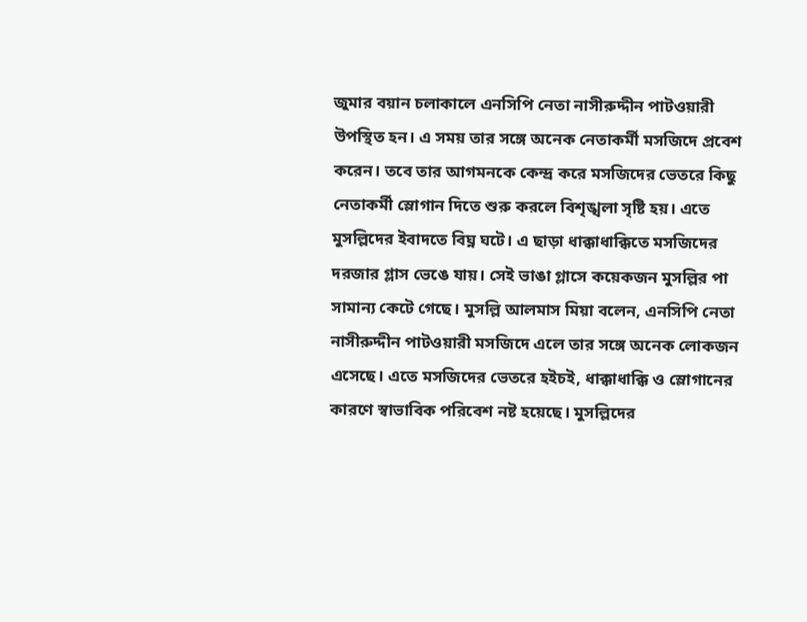জুমার বয়ান চলাকালে এনসিপি নেতা নাসীরুদ্দীন পাটওয়ারী উপস্থিত হন। এ সময় তার সঙ্গে অনেক নেতাকর্মী মসজিদে প্রবেশ করেন। তবে তার আগমনকে কেন্দ্র করে মসজিদের ভেতরে কিছু নেতাকর্মী স্লোগান দিতে শুরু করলে বিশৃঙ্খলা সৃষ্টি হয়। এতে মুসল্লিদের ইবাদতে বিঘ্ন ঘটে। এ ছাড়া ধাক্কাধাক্কিতে মসজিদের দরজার গ্লাস ভেঙে যায়। সেই ভাঙা গ্লাসে কয়েকজন মুসল্লির পা সামান্য কেটে গেছে। মুসল্লি আলমাস মিয়া বলেন, এনসিপি নেতা নাসীরুদ্দীন পাটওয়ারী মসজিদে এলে তার সঙ্গে অনেক লোকজন এসেছে। এতে মসজিদের ভেতরে হইচই, ধাক্কাধাক্কি ও স্লোগানের কারণে স্বাভাবিক পরিবেশ নষ্ট হয়েছে। মুসল্লিদের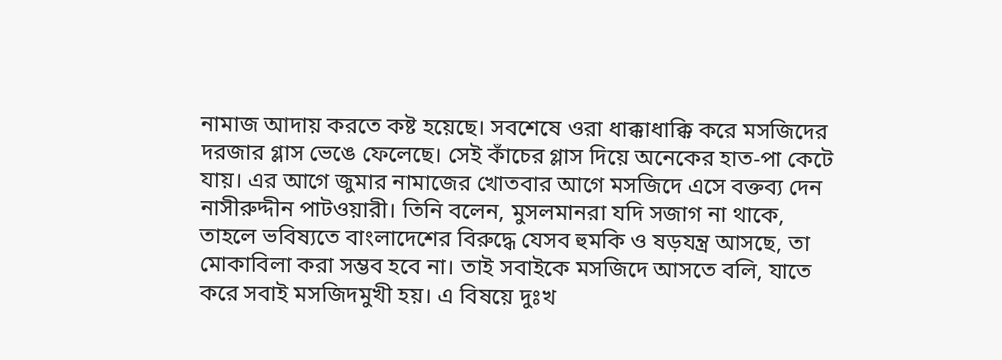নামাজ আদায় করতে কষ্ট হয়েছে। সবশেষে ওরা ধাক্কাধাক্কি করে মসজিদের দরজার গ্লাস ভেঙে ফেলেছে। সেই কাঁচের গ্লাস দিয়ে অনেকের হাত-পা কেটে যায়। এর আগে জুমার নামাজের খোতবার আগে মসজিদে এসে বক্তব্য দেন নাসীরুদ্দীন পাটওয়ারী। তিনি বলেন, মুসলমানরা যদি সজাগ না থাকে, তাহলে ভবিষ্যতে বাংলাদেশের বিরুদ্ধে যেসব হুমকি ও ষড়যন্ত্র আসছে, তা মোকাবিলা করা সম্ভব হবে না। তাই সবাইকে মসজিদে আসতে বলি, যাতে করে সবাই মসজিদমুখী হয়। এ বিষয়ে দুঃখ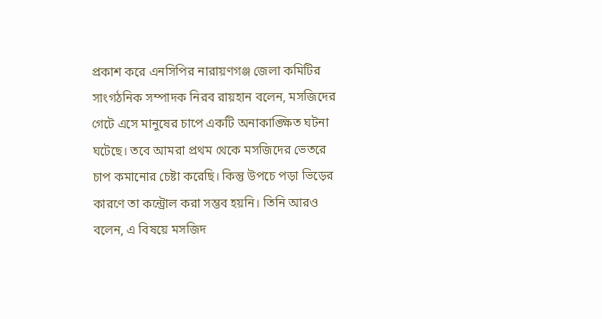প্রকাশ করে এনসিপির নারায়ণগঞ্জ জেলা কমিটির সাংগঠনিক সম্পাদক নিরব রায়হান বলেন, মসজিদের গেটে এসে মানুষের চাপে একটি অনাকাঙ্ক্ষিত ঘটনা ঘটেছে। তবে আমরা প্রথম থেকে মসজিদের ভেতরে চাপ কমানোর চেষ্টা করেছি। কিন্তু উপচে পড়া ভিড়ের কারণে তা কন্ট্রোল করা সম্ভব হয়নি। তিনি আরও বলেন, এ বিষয়ে মসজিদ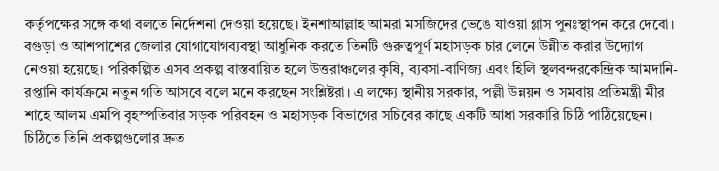কর্তৃপক্ষের সঙ্গে কথা বলতে নির্দেশনা দেওয়া হয়েছে। ইনশাআল্লাহ আমরা মসজিদের ভেঙে যাওয়া গ্লাস পুনঃস্থাপন করে দেবো।
বগুড়া ও আশপাশের জেলার যোগাযোগব্যবস্থা আধুনিক করতে তিনটি গুরুত্বপূর্ণ মহাসড়ক চার লেনে উন্নীত করার উদ্যোগ নেওয়া হয়েছে। পরিকল্পিত এসব প্রকল্প বাস্তবায়িত হলে উত্তরাঞ্চলের কৃষি, ব্যবসা-বাণিজ্য এবং হিলি স্থলবন্দরকেন্দ্রিক আমদানি-রপ্তানি কার্যক্রমে নতুন গতি আসবে বলে মনে করছেন সংশ্লিষ্টরা। এ লক্ষ্যে স্থানীয় সরকার, পল্লী উন্নয়ন ও সমবায় প্রতিমন্ত্রী মীর শাহে আলম এমপি বৃহস্পতিবার সড়ক পরিবহন ও মহাসড়ক বিভাগের সচিবের কাছে একটি আধা সরকারি চিঠি পাঠিয়েছেন। চিঠিতে তিনি প্রকল্পগুলোর দ্রুত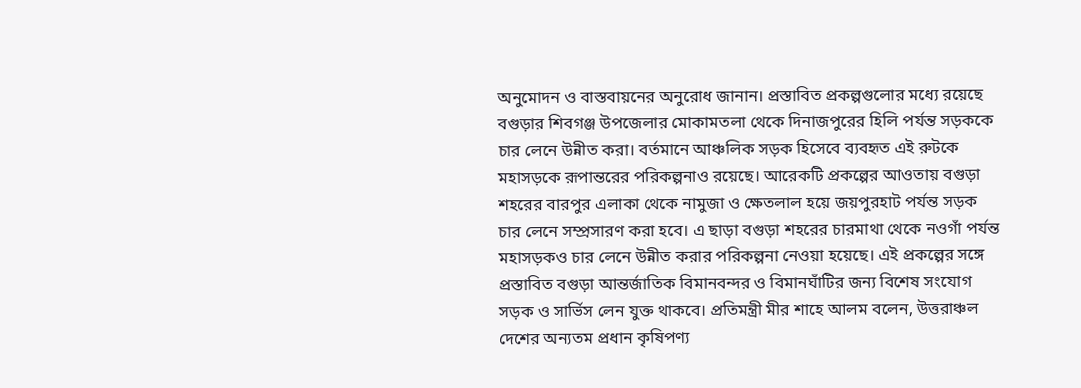অনুমোদন ও বাস্তবায়নের অনুরোধ জানান। প্রস্তাবিত প্রকল্পগুলোর মধ্যে রয়েছে বগুড়ার শিবগঞ্জ উপজেলার মোকামতলা থেকে দিনাজপুরের হিলি পর্যন্ত সড়ককে চার লেনে উন্নীত করা। বর্তমানে আঞ্চলিক সড়ক হিসেবে ব্যবহৃত এই রুটকে মহাসড়কে রূপান্তরের পরিকল্পনাও রয়েছে। আরেকটি প্রকল্পের আওতায় বগুড়া শহরের বারপুর এলাকা থেকে নামুজা ও ক্ষেতলাল হয়ে জয়পুরহাট পর্যন্ত সড়ক চার লেনে সম্প্রসারণ করা হবে। এ ছাড়া বগুড়া শহরের চারমাথা থেকে নওগাঁ পর্যন্ত মহাসড়কও চার লেনে উন্নীত করার পরিকল্পনা নেওয়া হয়েছে। এই প্রকল্পের সঙ্গে প্রস্তাবিত বগুড়া আন্তর্জাতিক বিমানবন্দর ও বিমানঘাঁটির জন্য বিশেষ সংযোগ সড়ক ও সার্ভিস লেন যুক্ত থাকবে। প্রতিমন্ত্রী মীর শাহে আলম বলেন, উত্তরাঞ্চল দেশের অন্যতম প্রধান কৃষিপণ্য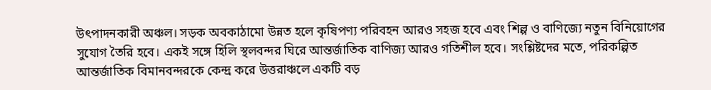উৎপাদনকারী অঞ্চল। সড়ক অবকাঠামো উন্নত হলে কৃষিপণ্য পরিবহন আরও সহজ হবে এবং শিল্প ও বাণিজ্যে নতুন বিনিয়োগের সুযোগ তৈরি হবে। একই সঙ্গে হিলি স্থলবন্দর ঘিরে আন্তর্জাতিক বাণিজ্য আরও গতিশীল হবে। সংশ্লিষ্টদের মতে, পরিকল্পিত আন্তর্জাতিক বিমানবন্দরকে কেন্দ্র করে উত্তরাঞ্চলে একটি বড়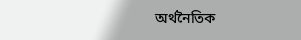অর্থনৈতিক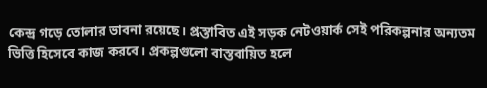কেন্দ্র গড়ে তোলার ভাবনা রয়েছে। প্রস্তাবিত এই সড়ক নেটওয়ার্ক সেই পরিকল্পনার অন্যতম ভিত্তি হিসেবে কাজ করবে। প্রকল্পগুলো বাস্তবায়িত হলে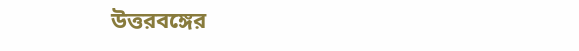উত্তরবঙ্গের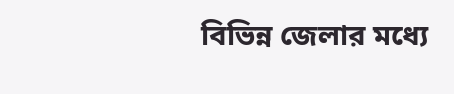বিভিন্ন জেলার মধ্যে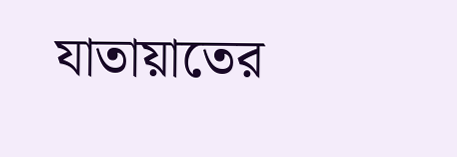যাতায়াতের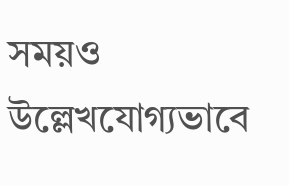সময়ও উল্লেখযোগ্যভাবে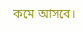কমে আসবে।